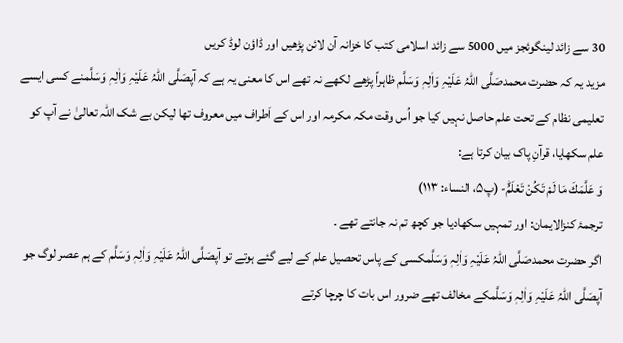30 سے زائد لینگوئجز میں 5000 سے زائد اسلامی کتب کا خزانہ آن لائن پڑھیں اور ڈاؤن لوڈ کریں
مزید یہ کہ حضرت محمدصَلَّی اللّٰہُ عَلَیْہِ وَاٰلِہٖ وَسَلَّم ظاہراً پڑھے لکھے نہ تھے اس کا معنی یہ ہے کہ آپصَلَّی اللّٰہُ عَلَیْہِ وَاٰلِہٖ وَسَلَّمنے کسی ایسے تعلیمی نظام کے تحت علم حاصل نہیں کیا جو اُس وقت مکہ مکرمہ اور اس کے اَطراف میں معروف تھا لیکن بے شک اللّٰہ تعالیٰ نے آپ کو علم سکھایا، قرآنِ پاک بیان کرتا ہے:
وَ عَلَّمَكَ مَا لَمْ تَكُنْ تَعْلَمُؕ- (پ۵، النساء: ۱۱۳)
ترجمۂ کنزالایمان: اور تمہیں سکھادیا جو کچھ تم نہ جانتے تھے ۔
اگر حضرت محمدصَلَّی اللّٰہُ عَلَیْہِ وَاٰلِہٖ وَسَلَّمکسی کے پاس تحصیل علم کے لیے گئے ہوتے تو آپصَلَّی اللّٰہُ عَلَیْہِ وَاٰلِہٖ وَسَلَّم کے ہم عصر لوگ جو آپصَلَّی اللّٰہُ عَلَیْہِ وَاٰلِہٖ وَسَلَّمکے مخالف تھے ضرور اس بات کا چرچا کرتے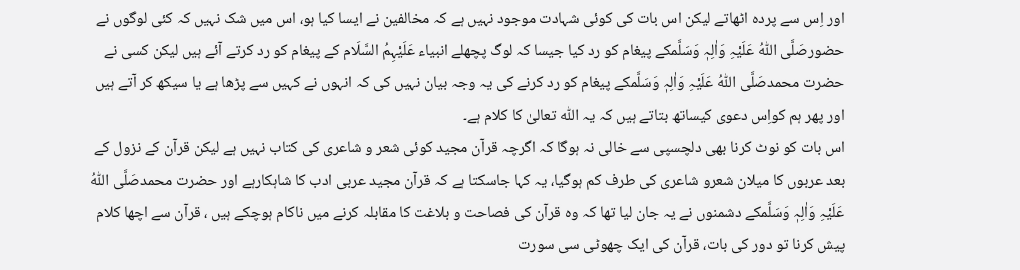اور اِس سے پردہ اٹھاتے لیکن اس بات کی کوئی شہادت موجود نہیں ہے کہ مخالفین نے ایسا کیا ہو، اس میں شک نہیں کہ کئی لوگوں نے حضورصَلَّی اللّٰہُ عَلَیْہِ وَاٰلِہٖ وَسَلَّمکے پیغام کو رد کیا جیسا کہ لوگ پچھلے انبیاء عَلَیْہِمُ السَّلَام کے پیغام کو رد کرتے آئے ہیں لیکن کسی نے حضرت محمدصَلَّی اللّٰہُ عَلَیْہِ وَاٰلِہٖ وَسَلَّمکے پیغام کو رد کرنے کی یہ وجہ بیان نہیں کی کہ انہوں نے کہیں سے پڑھا ہے یا سیکھ کر آتے ہیں اور پھر ہم کواِس دعوی کیساتھ بتاتے ہیں کہ یہ اللّٰہ تعالیٰ کا کلام ہے۔
اس بات کو نوٹ کرنا بھی دلچسپی سے خالی نہ ہوگا کہ اگرچہ قرآن مجید کوئی شعر و شاعری کی کتاب نہیں ہے لیکن قرآن کے نزول کے بعد عربوں کا میلان شعرو شاعری کی طرف کم ہوگیا، یہ کہا جاسکتا ہے کہ قرآن مجید عربی ادب کا شاہکارہے اور حضرت محمدصَلَّی اللّٰہُ عَلَیْہِ وَاٰلِہٖ وَسَلَّمکے دشمنوں نے یہ جان لیا تھا کہ وہ قرآن کی فصاحت و بلاغت کا مقابلہ کرنے میں ناکام ہوچکے ہیں ، قرآن سے اچھا کلام پیش کرنا تو دور کی بات، قرآن کی ایک چھوٹی سی سورت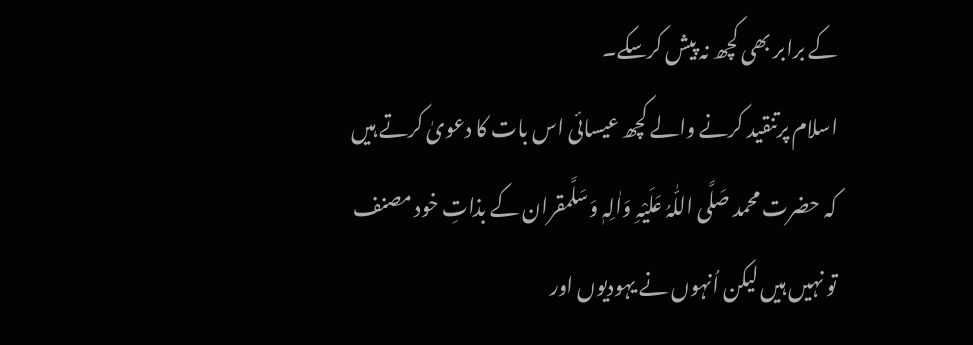کے برابر بھی کچھ نہ پیش کرسکے۔
اسلام پرتنقید کرنے والے کچھ عیسائی اس بات کا دعویٰ کرتے ہیں کہ حضرت محمد صَلَّی اللّٰہُ عَلَیْہِ وَاٰلِہٖ وَسَلَّمقران کے بذاتِ خود مصنف تو نہیں ہیں لیکن اُنہوں نے یہودیوں اور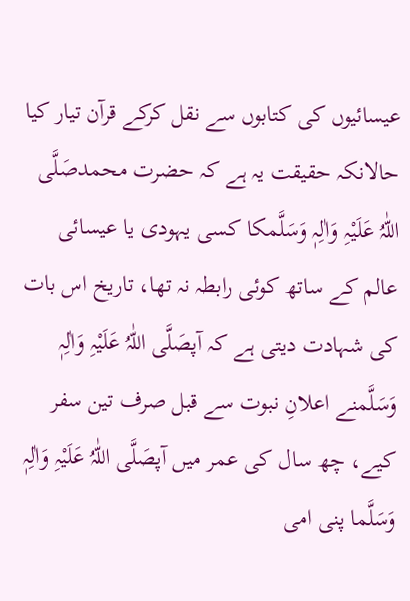عیسائیوں کی کتابوں سے نقل کرکے قرآن تیار کیا حالانکہ حقیقت یہ ہے کہ حضرت محمدصَلَّی اللّٰہُ عَلَیْہِ وَاٰلِہٖ وَسَلَّمکا کسی یہودی یا عیسائی عالم کے ساتھ کوئی رابطہ نہ تھا، تاریخ اس بات کی شہادت دیتی ہے کہ آپصَلَّی اللّٰہُ عَلَیْہِ وَاٰلِہٖ وَسَلَّمنے اعلانِ نبوت سے قبل صرف تین سفر کیے، چھ سال کی عمر میں آپصَلَّی اللّٰہُ عَلَیْہِ وَاٰلِہٖ وَسَلَّما پنی امی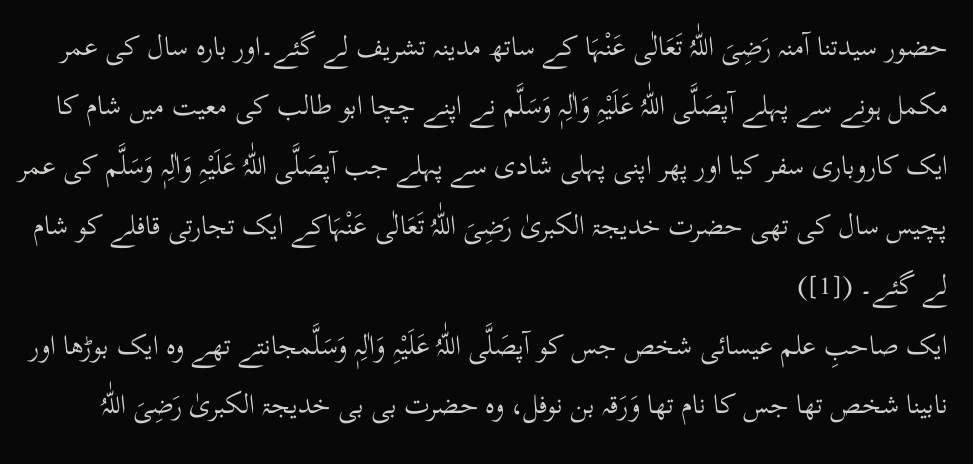حضور سیدتنا آمنہ رَضِیَ اللّٰہُ تَعَالٰی عَنْہَا کے ساتھ مدینہ تشریف لے گئے۔اور بارہ سال کی عمر مکمل ہونے سے پہلے آپصَلَّی اللّٰہُ عَلَیْہِ وَاٰلِہٖ وَسَلَّم نے اپنے چچا ابو طالب کی معیت میں شام کا ایک کاروباری سفر کیا اور پھر اپنی پہلی شادی سے پہلے جب آپصَلَّی اللّٰہُ عَلَیْہِ وَاٰلِہٖ وَسَلَّم کی عمر پچیس سال کی تھی حضرت خدیجۃ الکبریٰ رَضِیَ اللّٰہُ تَعَالٰی عَنْہَاکے ایک تجارتی قافلے کو شام لے گئے۔ ([1])
ایک صاحبِ علم عیسائی شخص جس کو آپصَلَّی اللّٰہُ عَلَیْہِ وَاٰلِہٖ وَسَلَّمجانتے تھے وہ ایک بوڑھا اور نابینا شخص تھا جس کا نام تھا وَرَقہ بن نوفل، وہ حضرت بی بی خدیجۃ الکبریٰ رَضِیَ اللّٰہُ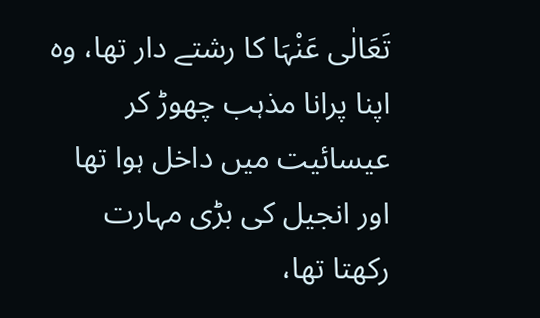تَعَالٰی عَنْہَا کا رشتے دار تھا، وہ اپنا پرانا مذہب چھوڑ کر عیسائیت میں داخل ہوا تھا اور انجیل کی بڑی مہارت رکھتا تھا،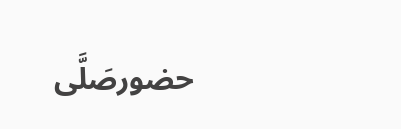حضورصَلَّی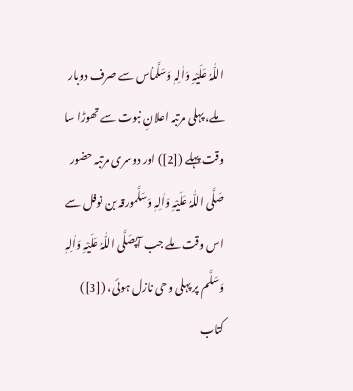اللّٰہُ عَلَیْہِ وَاٰلِہٖ وَسَلَّماُس سے صرف دوبار ملے، پہلی مرتبہ اعلانِ نبوت سے تھوڑا سا وقت پہلے ([2]) اور دوسری مرتبہ حضور صَلَّی اللّٰہُ عَلَیْہِ وَاٰلِہٖ وَسَلَّمورقہ بن نوفل سے اس وقت ملے جب آپصَلَّی اللّٰہُ عَلَیْہِ وَاٰلِہٖ وَسَلَّم پر پہلی وحی نازل ہوئی، ([3])
کتاب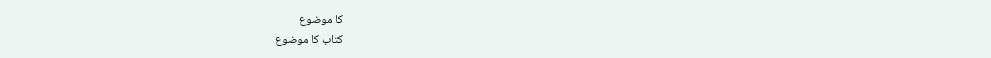کا موضوع
کتاب کا موضوع